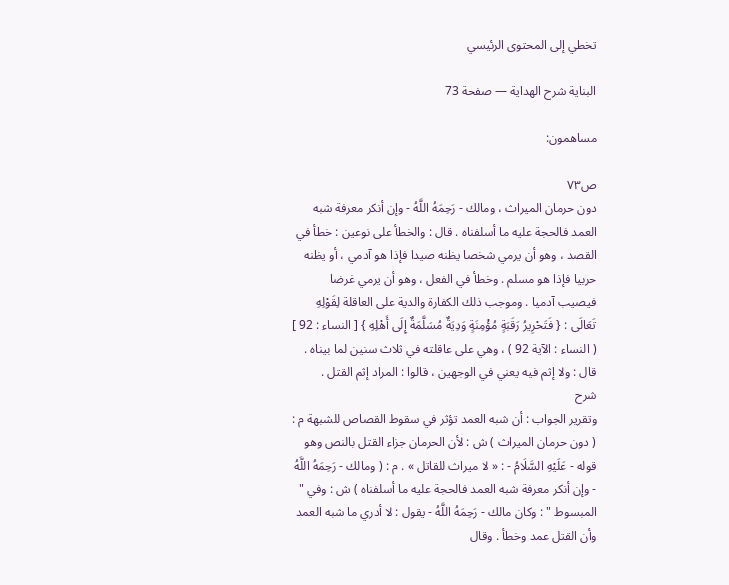تخطي إلى المحتوى الرئيسي

البناية شرح الهداية — صفحة 73

مساهمون:

ص٧٣
دون حرمان الميراث ، ومالك - رَحِمَهُ اللَّهُ - وإن أنكر معرفة شبه العمد فالحجة عليه ما أسلفناه . قال : والخطأ على نوعين : خطأ في القصد ، وهو أن يرمي شخصا يظنه صيدا فإذا هو آدمي ، أو يظنه حربيا فإذا هو مسلم . وخطأ في الفعل ، وهو أن يرمي غرضا فيصيب آدميا . وموجب ذلك الكفارة والدية على العاقلة لِقَوْلِهِ تَعَالَى : { فَتَحْرِيرُ رَقَبَةٍ مُؤْمِنَةٍ وَدِيَةٌ مُسَلَّمَةٌ إِلَى أَهْلِهِ } [ النساء : 92 ] ( النساء : الآية 92 ) ، وهي على عاقلته في ثلاث سنين لما بيناه . قال : ولا إثم فيه يعني في الوجهين ، قالوا : المراد إثم القتل .
شرح
وتقرير الجواب : أن شبه العمد تؤثر في سقوط القصاص للشبهة م : ( دون حرمان الميراث ) ش : لأن الحرمان جزاء القتل بالنص وهو قوله - عَلَيْهِ السَّلَامُ - : « لا ميراث للقاتل » . م : ( ومالك - رَحِمَهُ اللَّهُ - وإن أنكر معرفة شبه العمد فالحجة عليه ما أسلفناه ) ش : وفي " المبسوط " : وكان مالك - رَحِمَهُ اللَّهُ - يقول : لا أدري ما شبه العمد وأن القتل عمد وخطأ . وقال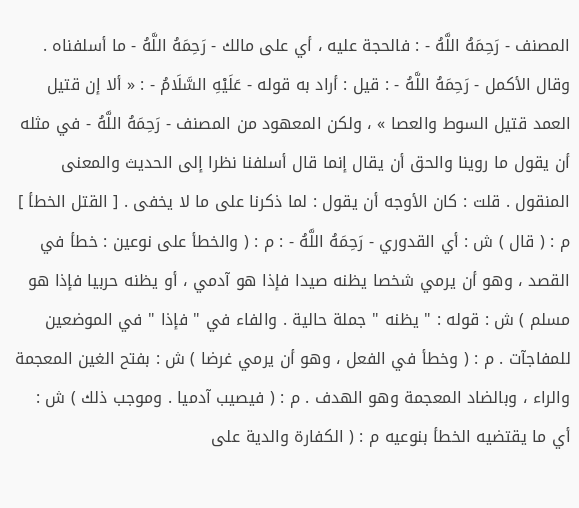المصنف - رَحِمَهُ اللَّهُ - : فالحجة عليه ، أي على مالك - رَحِمَهُ اللَّهُ - ما أسلفناه . وقال الأكمل - رَحِمَهُ اللَّهُ - : قيل : أراد به قوله - عَلَيْهِ السَّلَامُ - : « ألا إن قتيل العمد قتيل السوط والعصا » ، ولكن المعهود من المصنف - رَحِمَهُ اللَّهُ - في مثله أن يقول ما روينا والحق أن يقال إنما قال أسلفنا نظرا إلى الحديث والمعنى المنقول . قلت : كان الأوجه أن يقول : لما ذكرنا على ما لا يخفى . [ القتل الخطأ ] م : ( قال ) ش : أي القدوري - رَحِمَهُ اللَّهُ - : م : ( والخطأ على نوعين : خطأ في القصد ، وهو أن يرمي شخصا يظنه صيدا فإذا هو آدمي ، أو يظنه حربيا فإذا هو مسلم ) ش : قوله : " يظنه " جملة حالية . والفاء في " فإذا " في الموضعين للمفاجآت . م : ( وخطأ في الفعل ، وهو أن يرمي غرضا ) ش : بفتح الغين المعجمة والراء ، وبالضاد المعجمة وهو الهدف . م : ( فيصيب آدميا . وموجب ذلك ) ش : أي ما يقتضيه الخطأ بنوعيه م : ( الكفارة والدية على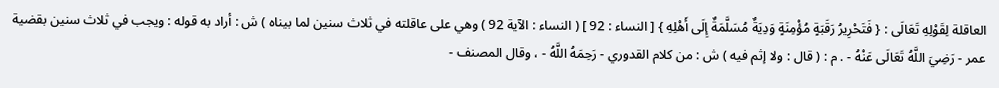العاقلة لِقَوْلِهِ تَعَالَى : { فَتَحْرِيرُ رَقَبَةٍ مُؤْمِنَةٍ وَدِيَةٌ مُسَلَّمَةٌ إِلَى أَهْلِهِ } [ النساء : 92 ] ( النساء : الآية 92 ) وهي على عاقلته في ثلاث سنين لما بيناه ) ش : أراد به قوله : ويجب في ثلاث سنين بقضية عمر - رَضِيَ اللَّهُ تَعَالَى عَنْهُ - . م : ( قال : ولا إثم فيه ) ش : من كلام القدوري - رَحِمَهُ اللَّهُ - ، وقال المصنف -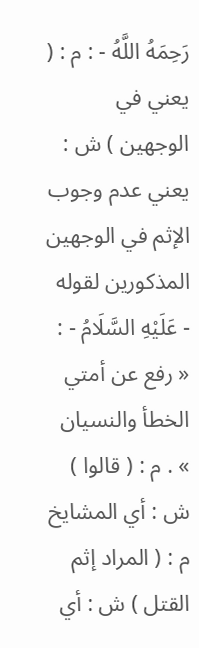رَحِمَهُ اللَّهُ - : م : ( يعني في الوجهين ) ش : يعني عدم وجوب الإثم في الوجهين المذكورين لقوله - عَلَيْهِ السَّلَامُ - : « رفع عن أمتي الخطأ والنسيان » . م : ( قالوا ) ش : أي المشايخ م : ( المراد إثم القتل ) ش : أي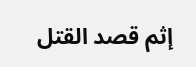إثم قصد القتل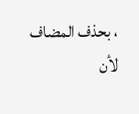، بحذف المضاف لأن